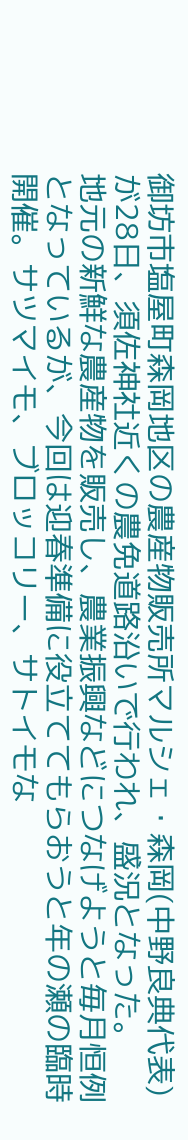御坊市塩屋町森岡地区の農産物販売所マルシェ・森岡(中野良典代表)が28日、須佐神社近くの農免道路沿いで行われ、盛況となった。
地元の新鮮な農産物を販売し、農業振興などにつなげようと毎月恒例となっているが、今回は迎春準備に役立ててもらおうと年の瀬の臨時開催。サツマイモ、ブロッコリー、サトイモな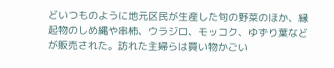どいつものように地元区民が生産した旬の野菜のほか、縁起物のしめ縄や串柿、ウラジロ、モッコク、ゆずり葉などが販売された。訪れた主婦らは買い物かごい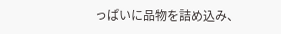っぱいに品物を詰め込み、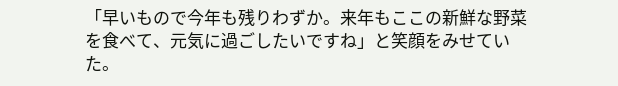「早いもので今年も残りわずか。来年もここの新鮮な野菜を食べて、元気に過ごしたいですね」と笑顔をみせていた。